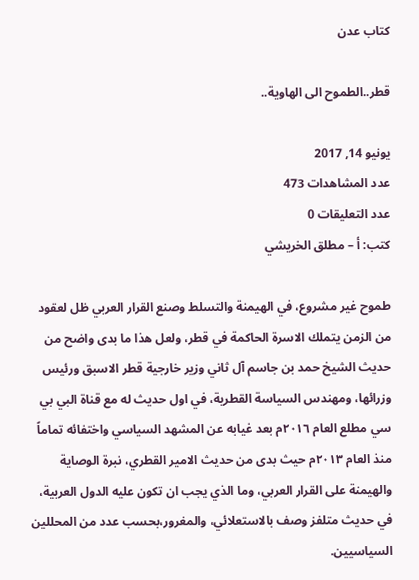كتاب عدن

قطر..الطموح الى الهاوية..

يونيو 14, 2017
عدد المشاهدات 473
عدد التعليقات 0
كتب: أ – مطلق الخريشي

طموح غير مشروع، في الهيمنة والتسلط وصنع القرار العربي ظل لعقود من الزمن يتملك الاسرة الحاكمة في قطر، ولعل هذا ما بدى واضح من حديث الشيخ حمد بن جاسم آل ثاني وزير خارجية قطر الاسبق ورئيس وزرائها، ومهندس السياسة القطرية، في اول حديث له مع قناة البي بي سي مطلع العام ٢٠١٦م بعد غيابه عن المشهد السياسي واختفائه تماماً منذ العام ٢٠١٣م حيث بدى من حديث الامير القطري، نبرة الوصاية والهيمنة على القرار العربي، وما الذي يجب ان تكون عليه الدول العربية، في حديث متلفز وصف بالاستعلائي، والمغرور،بحسب عدد من المحللين السياسيين.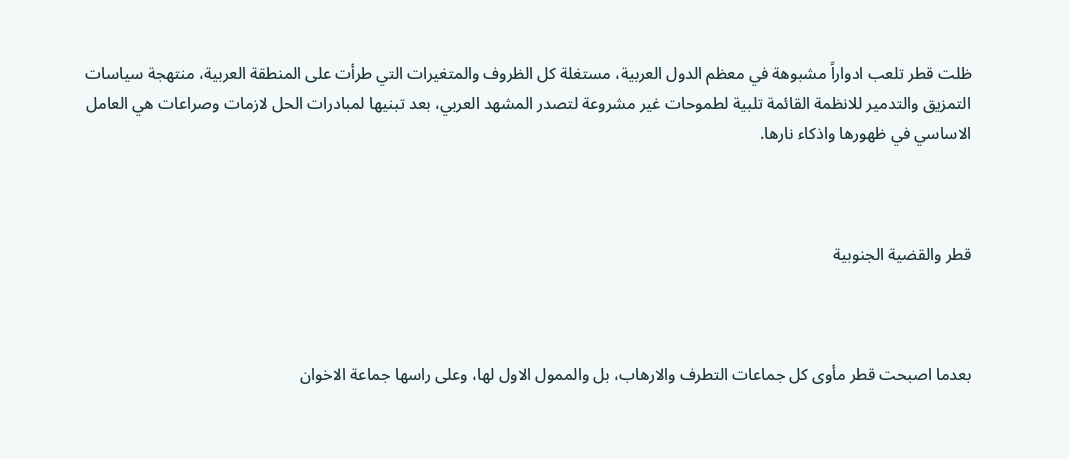ظلت قطر تلعب ادواراً مشبوهة في معظم الدول العربية، مستغلة كل الظروف والمتغيرات التي طرأت على المنطقة العربية، منتهجة سياسات التمزيق والتدمير للانظمة القائمة تلبية لطموحات غير مشروعة لتصدر المشهد العربي، بعد تبنيها لمبادرات الحل لازمات وصراعات هي العامل الاساسي في ظهورها واذكاء نارها.



قطر والقضية الجنوبية



بعدما اصبحت قطر مأوى كل جماعات التطرف والارهاب، بل والممول الاول لها، وعلى راسها جماعة الاخوان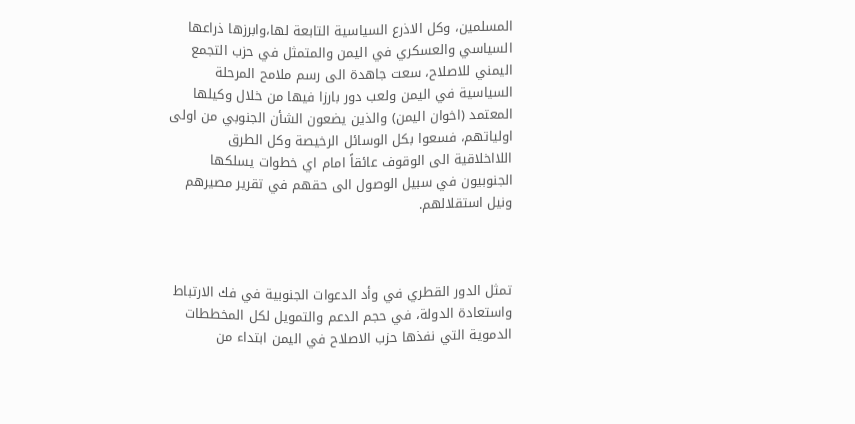المسلمين، وكل الاذرع السياسية التابعة لها،وابرزها ذراعها السياسي والعسكري في اليمن والمتمثل في حزب التجمع اليمني للاصلاح، سعت جاهدة الى رسم ملامح المرحلة السياسية في اليمن ولعب دور بارزا فيها من خلال وكيلها المعتمد (اخوان اليمن) والذين يضعون الشأن الجنوبي من اولى اولياتهم، فسعوا بكل الوسائل الرخيصة وكل الطرق اللااخلاقية الى الوقوف عائقاً امام اي خطوات يسلكها الجنوبيون في سبيل الوصول الى حقهم في تقرير مصيرهم ونيل استقلالهم.



تمثل الدور القطري في وأد الدعوات الجنوبية في فك الارتباط واستعادة الدولة، في حجم الدعم والتمويل لكل المخططات الدموية التي نفذها حزب الاصلاح في اليمن ابتداء من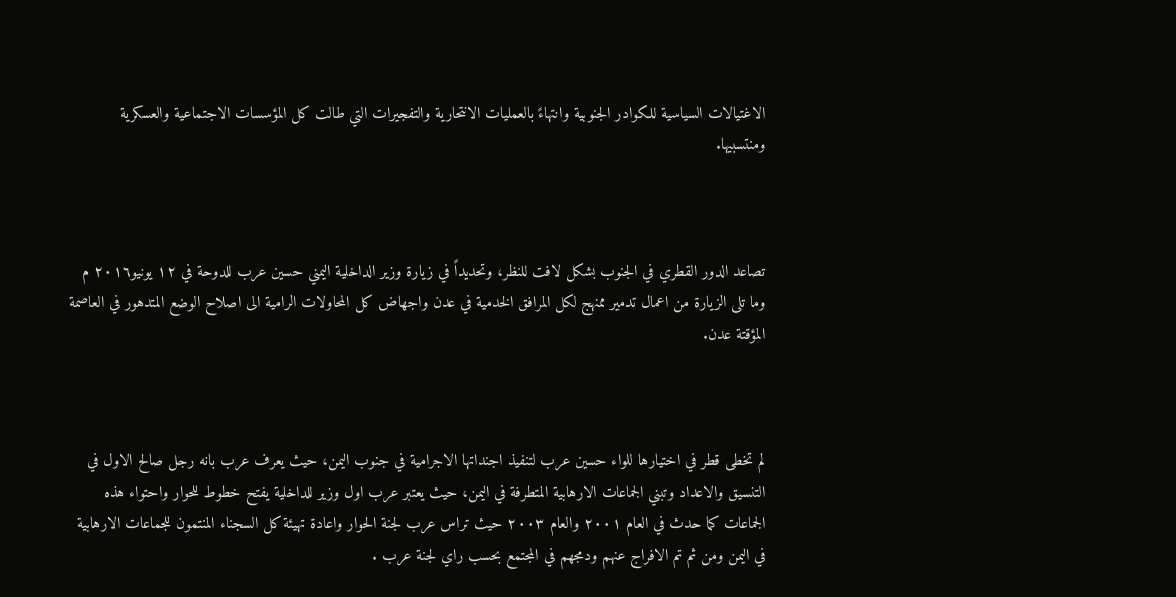الاغتيالات السياسية للكوادر الجنوبية وانتهاءً بالعمليات الانتحارية والتفجيرات التي طالت كل المؤسسات الاجتماعية والعسكرية ومنتسبيها.



تصاعد الدور القطري في الجنوب بشكل لافت للنظر، وتحديداً في زيارة وزير الداخلية اليمني حسين عرب للدوحة في ١٢ يونيو٢٠١٦ م  وما تلى الزيارة من اعمال تدمير ممنهج لكل المرافق الخدمية في عدن واجهاض كل المحاولات الرامية الى اصلاح الوضع المتدهور في العاصمة المؤقتة عدن.



لم تخطى قطر في اختيارها للواء حسين عرب لتنفيذ اجنداتها الاجرامية في جنوب اليمن، حيث يعرف عرب بانه رجل صالح الاول في التنسيق والاعداد وتبني الجماعات الارهابية المتطرفة في اليمن، حيث يعتبر عرب اول وزير للداخلية يفتح خطوط للحوار واحتواء هذه الجماعات كما حدث في العام ٢٠٠١ والعام ٢٠٠٣ حيث تراس عرب لجنة الحوار واعادة تهيئة كل السجناء المنتمون للجماعات الارهابية في اليمن ومن ثم تم الافراج عنهم ودمجهم في المجتمع بحسب راي لجنة عرب .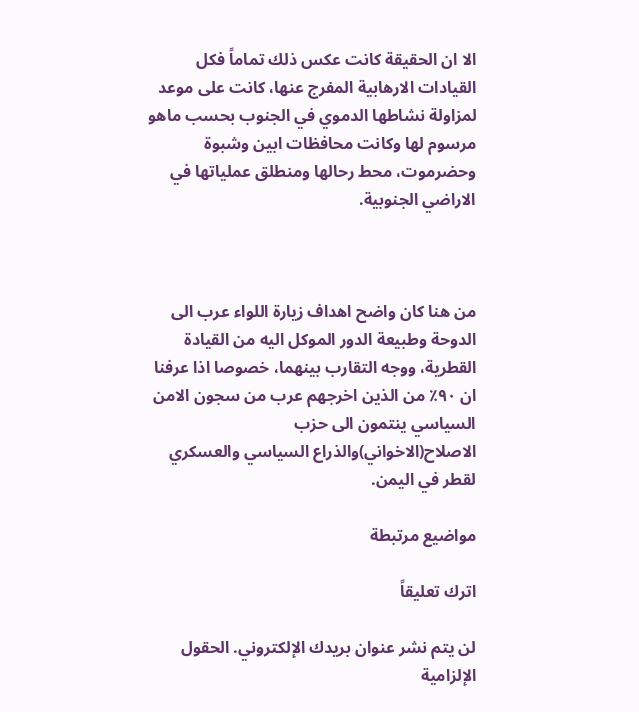الا ان الحقيقة كانت عكس ذلك تماماً فكل القيادات الارهابية المفرج عنها، كانت على موعد لمزاولة نشاطها الدموي في الجنوب بحسب ماهو مرسوم لها وكانت محافظات ابين وشبوة وحضرموت، محط رحالها ومنطلق عملياتها في الاراضي الجنوبية.



من هنا كان واضح اهداف زيارة اللواء عرب الى الدوحة وطبيعة الدور الموكل اليه من القيادة القطرية، ووجه التقارب بينهما، خصوصا اذا عرفنا ان ٩٠٪ من الذين اخرجهم عرب من سجون الامن السياسي ينتمون الى حزب الاصلاح(الاخواني)والذراع السياسي والعسكري لقطر في اليمن.

مواضيع مرتبطة

اترك تعليقاً

لن يتم نشر عنوان بريدك الإلكتروني. الحقول الإلزامية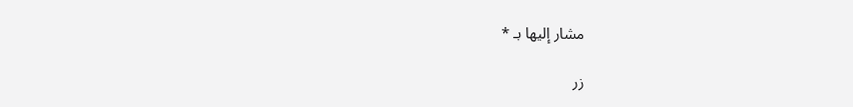مشار إليها بـ *

زر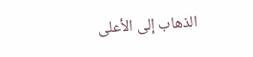الذهاب إلى الأعلى